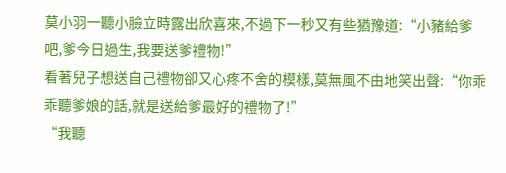莫小羽一聽小臉立時露出欣喜來,不過下一秒又有些猶豫道:“小豬給爹吧,爹今日過生,我要送爹禮物!”
看著兒子想送自己禮物卻又心疼不舍的模樣,莫無風不由地笑出聲:“你乖乖聽爹娘的話,就是送給爹最好的禮物了!”
“我聽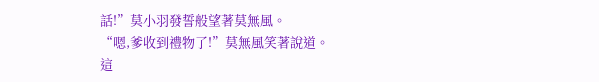話!”莫小羽發誓般望著莫無風。
“嗯,爹收到禮物了!”莫無風笑著說道。
這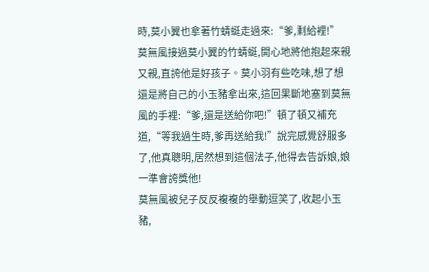時,莫小翼也拿著竹蜻蜓走過來:“爹,剩給裡!”
莫無風接過莫小翼的竹蜻蜓,開心地將他抱起來親又親,直誇他是好孩子。莫小羽有些吃味,想了想還是將自己的小玉豬拿出來,這回果斷地塞到莫無風的手裡:“爹,還是送給你吧!”頓了頓又補充道,“等我過生時,爹再送給我!”說完感覺舒服多了,他真聰明,居然想到這個法子,他得去告訴娘,娘一準會誇獎他!
莫無風被兒子反反複複的舉動逗笑了,收起小玉豬,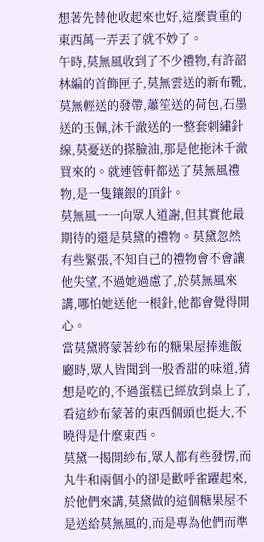想著先替他收起來也好,這麼貴重的東西萬一弄丟了就不妙了。
午時,莫無風收到了不少禮物,有許韶林編的首飾匣子,莫無雲送的新布靴,莫無輕送的發帶,蕭笙送的荷包,石墨送的玉佩,沐千澈送的一整套刺繡針線,莫憂送的搽臉油,那是他拖沐千澈買來的。就連管軒都送了莫無風禮物,是一隻鑲銀的頂針。
莫無風一一向眾人道謝,但其實他最期待的還是莫黛的禮物。莫黛忽然有些緊張,不知自己的禮物會不會讓他失望,不過她過慮了,於莫無風來講,哪怕她送他一根針,他都會覺得開心。
當莫黛將蒙著紗布的糖果屋捧進飯廳時,眾人皆聞到一股香甜的味道,猜想是吃的,不過蛋糕已經放到桌上了,看這紗布蒙著的東西個頭也挺大,不曉得是什麼東西。
莫黛一揭開紗布,眾人都有些發愣,而丸牛和兩個小的卻是歡呼雀躍起來,於他們來講,莫黛做的這個糖果屋不是送給莫無風的,而是專為他們而準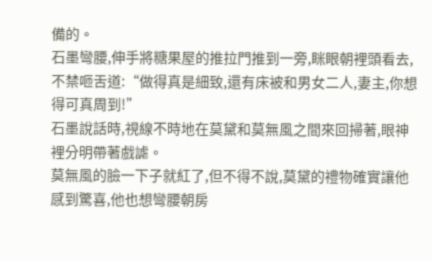備的。
石墨彎腰,伸手將糖果屋的推拉門推到一旁,眯眼朝裡頭看去,不禁咂舌道:“做得真是細致,還有床被和男女二人,妻主,你想得可真周到!”
石墨說話時,視線不時地在莫黛和莫無風之間來回掃著,眼神裡分明帶著戲謔。
莫無風的臉一下子就紅了,但不得不說,莫黛的禮物確實讓他感到驚喜,他也想彎腰朝房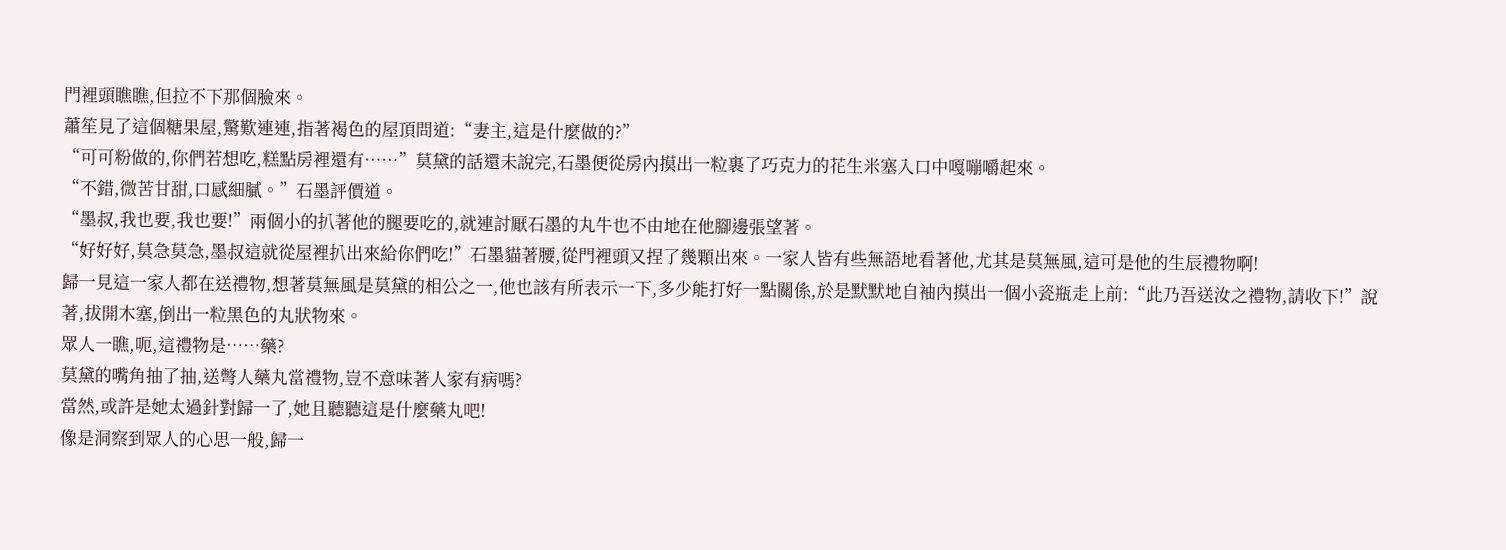門裡頭瞧瞧,但拉不下那個臉來。
蕭笙見了這個糖果屋,驚歎連連,指著褐色的屋頂問道:“妻主,這是什麼做的?”
“可可粉做的,你們若想吃,糕點房裡還有……”莫黛的話還未說完,石墨便從房內摸出一粒裹了巧克力的花生米塞入口中嘎嘣嚼起來。
“不錯,微苦甘甜,口感細膩。”石墨評價道。
“墨叔,我也要,我也要!”兩個小的扒著他的腿要吃的,就連討厭石墨的丸牛也不由地在他腳邊張望著。
“好好好,莫急莫急,墨叔這就從屋裡扒出來給你們吃!”石墨貓著腰,從門裡頭又捏了幾顆出來。一家人皆有些無語地看著他,尤其是莫無風,這可是他的生辰禮物啊!
歸一見這一家人都在送禮物,想著莫無風是莫黛的相公之一,他也該有所表示一下,多少能打好一點關係,於是默默地自袖內摸出一個小瓷瓶走上前:“此乃吾送汝之禮物,請收下!”說著,拔開木塞,倒出一粒黑色的丸狀物來。
眾人一瞧,呃,這禮物是……藥?
莫黛的嘴角抽了抽,送彆人藥丸當禮物,豈不意味著人家有病嗎?
當然,或許是她太過針對歸一了,她且聽聽這是什麼藥丸吧!
像是洞察到眾人的心思一般,歸一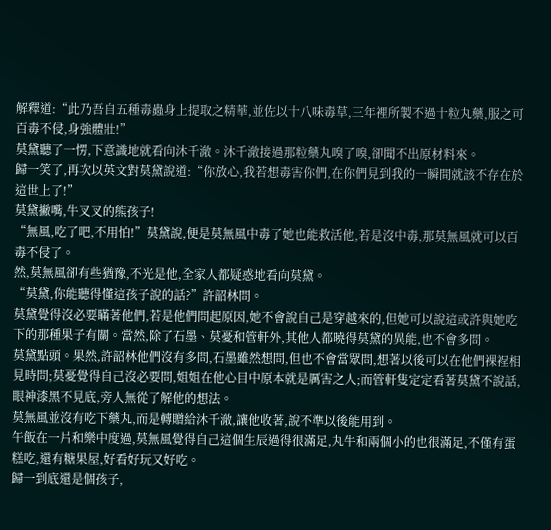解釋道:“此乃吾自五種毒蟲身上提取之精華,並佐以十八味毒草,三年裡所製不過十粒丸藥,服之可百毒不侵,身強體壯!”
莫黛聽了一愣,下意識地就看向沐千澈。沐千澈接過那粒藥丸嗅了嗅,卻聞不出原材料來。
歸一笑了,再次以英文對莫黛說道:“你放心,我若想毒害你們,在你們見到我的一瞬間就該不存在於這世上了!”
莫黛撇嘴,牛叉叉的熊孩子!
“無風,吃了吧,不用怕!”莫黛說,便是莫無風中毒了她也能救活他,若是沒中毒,那莫無風就可以百毒不侵了。
然,莫無風卻有些猶豫,不光是他,全家人都疑惑地看向莫黛。
“莫黛,你能聽得懂這孩子說的話?”許韶林問。
莫黛覺得沒必要瞞著他們,若是他們問起原因,她不會說自己是穿越來的,但她可以說這或許與她吃下的那種果子有關。當然,除了石墨、莫憂和管軒外,其他人都曉得莫黛的異能,也不會多問。
莫黛點頭。果然,許韶林他們沒有多問,石墨雖然想問,但也不會當眾問,想著以後可以在他們裸裎相見時問;莫憂覺得自己沒必要問,姐姐在他心目中原本就是厲害之人;而管軒隻定定看著莫黛不說話,眼神漆黑不見底,旁人無從了解他的想法。
莫無風並沒有吃下藥丸,而是轉贈給沐千澈,讓他收著,說不準以後能用到。
午飯在一片和樂中度過,莫無風覺得自己這個生辰過得很滿足,丸牛和兩個小的也很滿足,不僅有蛋糕吃,還有糖果屋,好看好玩又好吃。
歸一到底還是個孩子,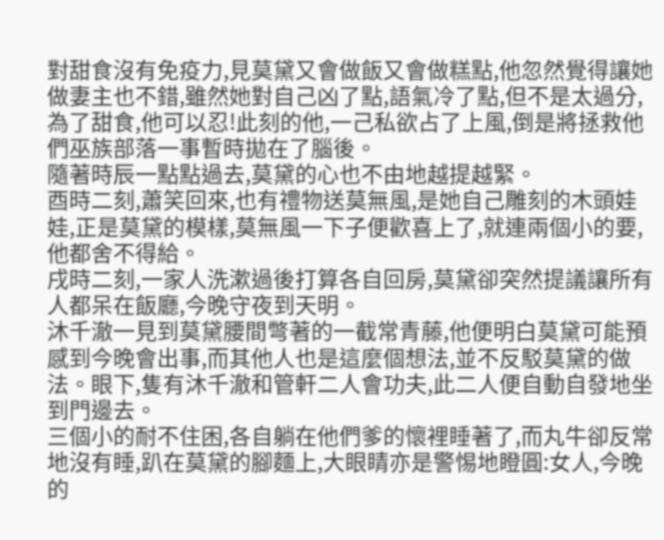對甜食沒有免疫力,見莫黛又會做飯又會做糕點,他忽然覺得讓她做妻主也不錯,雖然她對自己凶了點,語氣冷了點,但不是太過分,為了甜食,他可以忍!此刻的他,一己私欲占了上風,倒是將拯救他們巫族部落一事暫時拋在了腦後。
隨著時辰一點點過去,莫黛的心也不由地越提越緊。
酉時二刻,蕭笑回來,也有禮物送莫無風,是她自己雕刻的木頭娃娃,正是莫黛的模樣,莫無風一下子便歡喜上了,就連兩個小的要,他都舍不得給。
戌時二刻,一家人洗漱過後打算各自回房,莫黛卻突然提議讓所有人都呆在飯廳,今晚守夜到天明。
沐千澈一見到莫黛腰間彆著的一截常青藤,他便明白莫黛可能預感到今晚會出事,而其他人也是這麼個想法,並不反駁莫黛的做法。眼下,隻有沐千澈和管軒二人會功夫,此二人便自動自發地坐到門邊去。
三個小的耐不住困,各自躺在他們爹的懷裡睡著了,而丸牛卻反常地沒有睡,趴在莫黛的腳麵上,大眼睛亦是警惕地瞪圓:女人,今晚的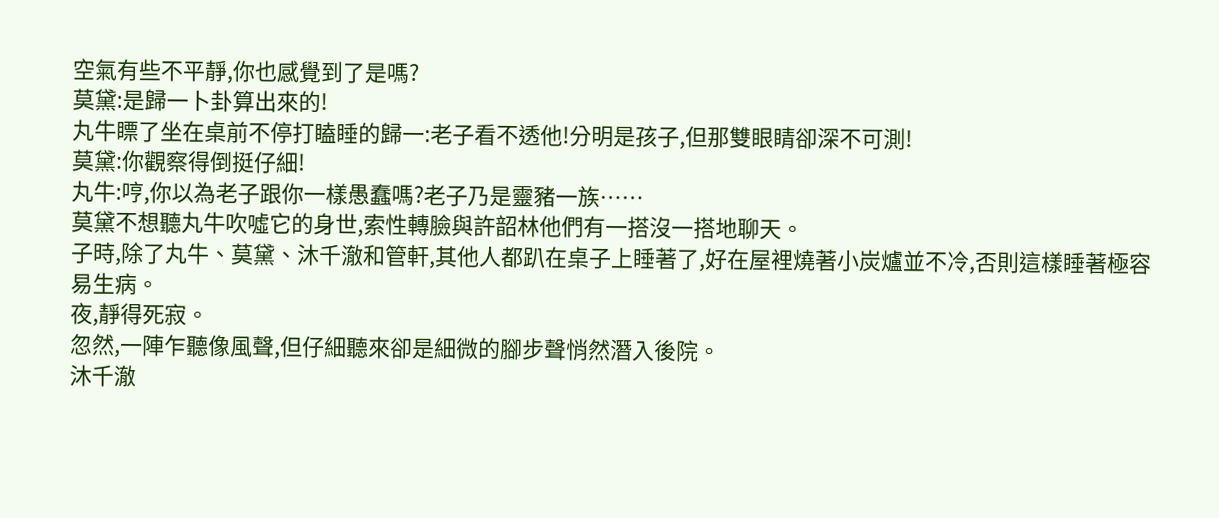空氣有些不平靜,你也感覺到了是嗎?
莫黛:是歸一卜卦算出來的!
丸牛瞟了坐在桌前不停打瞌睡的歸一:老子看不透他!分明是孩子,但那雙眼睛卻深不可測!
莫黛:你觀察得倒挺仔細!
丸牛:哼,你以為老子跟你一樣愚蠢嗎?老子乃是靈豬一族……
莫黛不想聽丸牛吹噓它的身世,索性轉臉與許韶林他們有一搭沒一搭地聊天。
子時,除了丸牛、莫黛、沐千澈和管軒,其他人都趴在桌子上睡著了,好在屋裡燒著小炭爐並不冷,否則這樣睡著極容易生病。
夜,靜得死寂。
忽然,一陣乍聽像風聲,但仔細聽來卻是細微的腳步聲悄然潛入後院。
沐千澈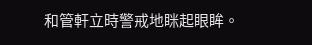和管軒立時警戒地眯起眼眸。